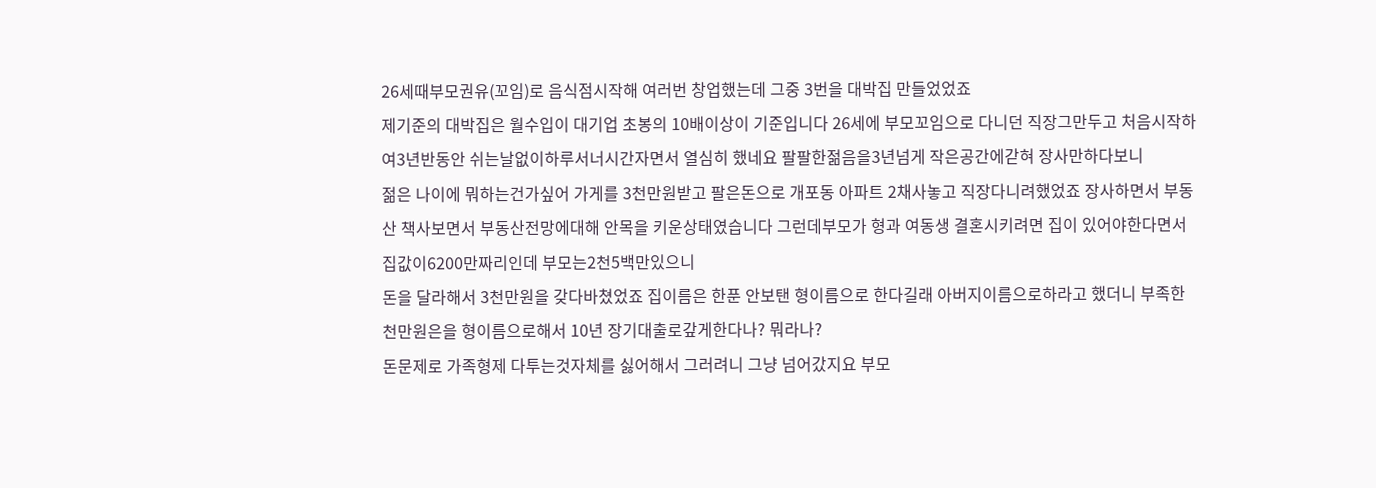26세때부모권유(꼬임)로 음식점시작해 여러번 창업했는데 그중 3번을 대박집 만들었었죠
제기준의 대박집은 월수입이 대기업 초봉의 10배이상이 기준입니다 26세에 부모꼬임으로 다니던 직장그만두고 처음시작하여3년반동안 쉬는날없이하루서너시간자면서 열심히 했네요 팔팔한젊음을3년넘게 작은공간에갇혀 장사만하다보니
젊은 나이에 뭐하는건가싶어 가게를 3천만원받고 팔은돈으로 개포동 아파트 2채사놓고 직장다니려했었죠 장사하면서 부동산 책사보면서 부동산전망에대해 안목을 키운상태였습니다 그런데부모가 형과 여동생 결혼시키려면 집이 있어야한다면서 집값이6200만짜리인데 부모는2천5백만있으니
돈을 달라해서 3천만원을 갖다바쳤었죠 집이름은 한푼 안보탠 형이름으로 한다길래 아버지이름으로하라고 했더니 부족한 천만원은을 형이름으로해서 10년 장기대출로갚게한다나? 뭐라나?
돈문제로 가족형제 다투는것자체를 싫어해서 그러려니 그냥 넘어갔지요 부모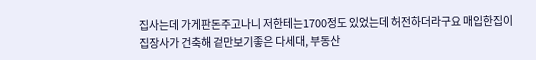집사는데 가게판돈주고나니 저한테는1700정도 있었는데 허전하더라구요 매입한집이 집장사가 건축해 겉만보기좋은 다세대, 부동산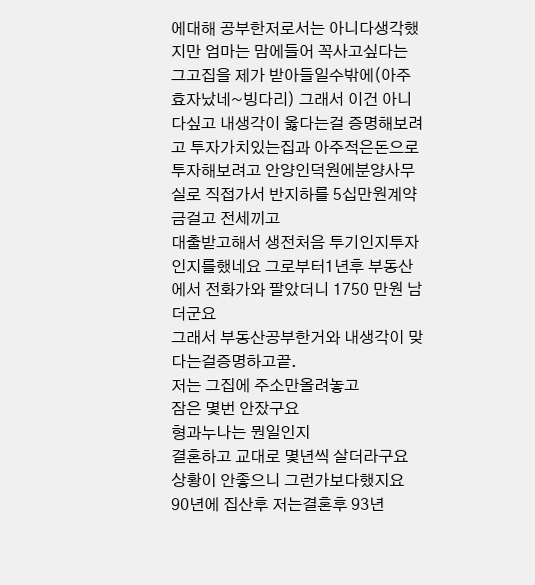에대해 공부한저로서는 아니다생각했지만 엄마는 맘에들어 꼭사고싶다는 그고집을 제가 받아들일수밖에(아주 효자났네~빙다리) 그래서 이건 아니다싶고 내생각이 옳다는걸 증명해보려고 투자가치있는집과 아주적은돈으로 투자해보려고 안양인덕원에분양사무실로 직접가서 반지하를 5십만원계약금걸고 전세끼고
대출받고해서 생전처음 투기인지투자인지를했네요 그로부터1년후 부동산에서 전화가와 팔았더니 1750 만원 남더군요
그래서 부동산공부한거와 내생각이 맞다는걸증명하고끝.
저는 그집에 주소만올려놓고
잠은 몇번 안잤구요
형과누나는 뭔일인지
결혼하고 교대로 몇년씩 살더라구요
상황이 안좋으니 그런가보다했지요
90년에 집산후 저는결혼후 93년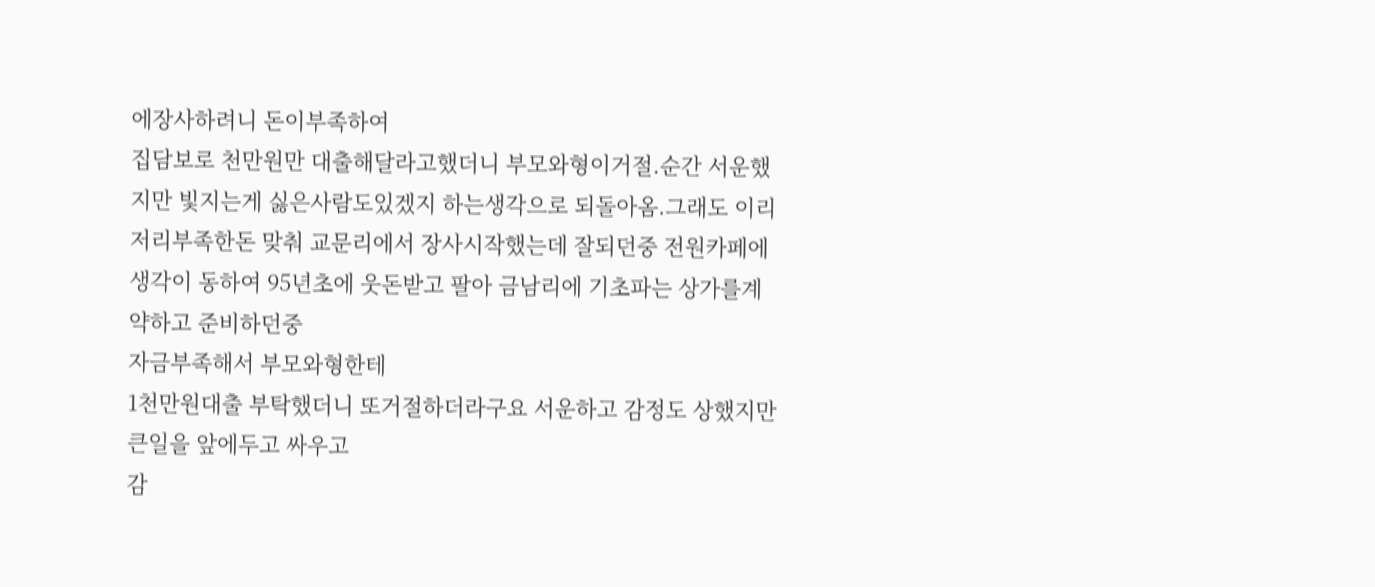에장사하려니 돈이부족하여
집담보로 천만원만 대출해달라고했더니 부모와형이거절.순간 서운했지만 빛지는게 싫은사람도있겠지 하는생각으로 되돌아옴.그래도 이리저리부족한돈 맞춰 교문리에서 장사시작했는데 잘되던중 전원카페에 생각이 동하여 95년초에 웃돈받고 팔아 금남리에 기초파는 상가를계약하고 준비하던중
자금부족해서 부모와형한테
1천만원대출 부탁했더니 또거절하더라구요 서운하고 감정도 상했지만 큰일을 앞에두고 싸우고
감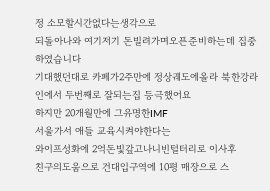정 소모할시간없다는생각으로
되돌아나와 여기저기 돈빌려가며오픈준비하는데 집중하였습니다
기대했던대로 카페가2주만에 정상궤도에올라 북한강라인에서 두번째로 잘되는집 등극했어요
하지만 20개월만에 그유명한IMF
서울가서 애들 교육시켜야한다는
와이프성화에 2억돈빛갚고나니빈털터리로 이사후
친구의도움으로 건대입구역에 10평 매장으로 스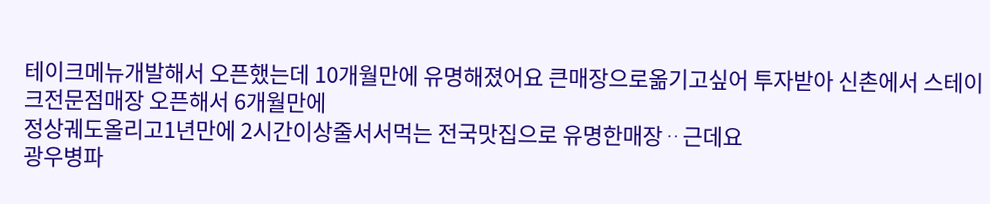테이크메뉴개발해서 오픈했는데 10개월만에 유명해졌어요 큰매장으로옮기고싶어 투자받아 신촌에서 스테이크전문점매장 오픈해서 6개월만에
정상궤도올리고1년만에 2시간이상줄서서먹는 전국맛집으로 유명한매장ᆢ근데요
광우병파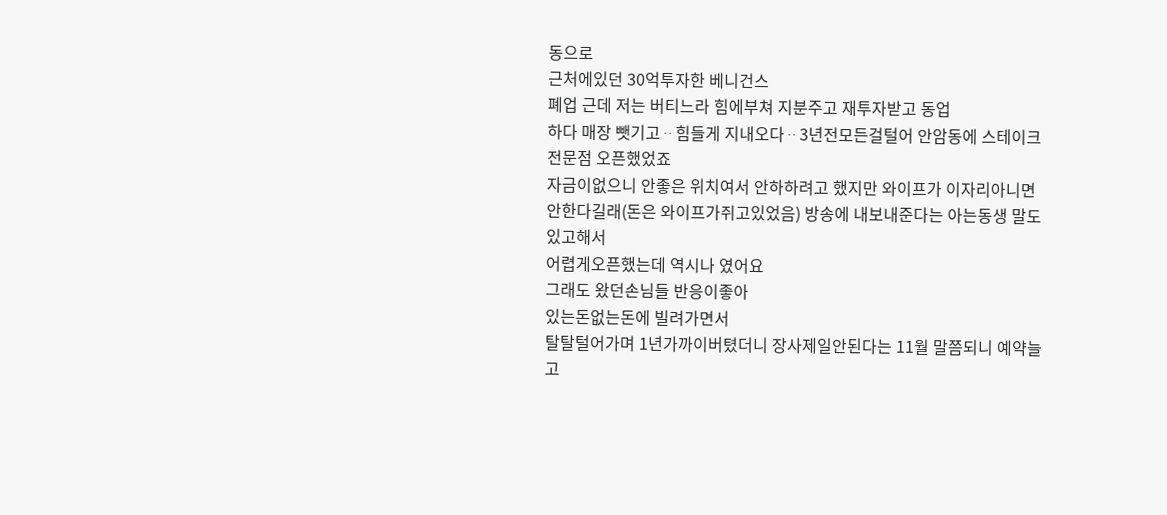동으로
근처에있던 30억투자한 베니건스
폐업 근데 저는 버티느라 힘에부쳐 지분주고 재투자받고 동업
하다 매장 뺏기고ᆢ힘들게 지내오다ᆢ3년전모든걸털어 안암동에 스테이크전문점 오픈했었죠
자금이없으니 안좋은 위치여서 안하하려고 했지만 와이프가 이자리아니면 안한다길래(돈은 와이프가쥐고있었음) 방송에 내보내준다는 아는동생 말도있고해서
어렵게오픈했는데 역시나 였어요
그래도 왔던손님들 반응이좋아
있는돈없는돈에 빌려가면서
탈탈털어가며 1년가까이버텼더니 장사제일안된다는 11월 말쯤되니 예약늘고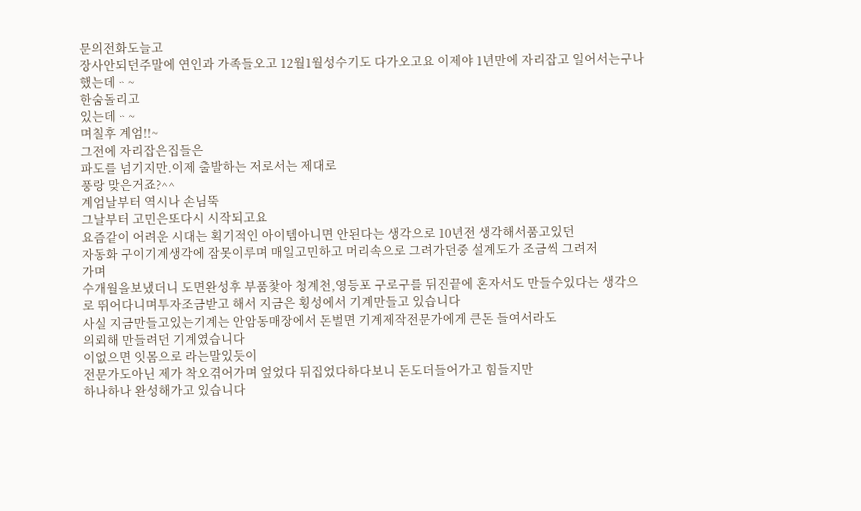문의전화도늘고
장사안되던주말에 연인과 가족들오고 12월1월성수기도 다가오고요 이제야 1년만에 자리잡고 일어서는구나 했는데ᆢ~
한숨돌리고
있는데ᆢ~
며칠후 계엄!!~
그전에 자리잡은집들은
파도를 넘기지만.이제 출발하는 저로서는 제대로
풍랑 맞은거죠?^^
계엄날부터 역시나 손님뚝
그날부터 고민은또다시 시작되고요
요즘같이 어려운 시대는 획기적인 아이템아니면 안된다는 생각으로 10년전 생각해서품고있던
자동화 구이기계생각에 잠못이루며 매일고민하고 머리속으로 그려가던중 설계도가 조금씩 그려저
가며
수개월을보냈더니 도면완성후 부품찿아 청계천,영등포 구로구를 뒤진끝에 혼자서도 만들수있다는 생각으로 뛰어다니며투자조금받고 해서 지금은 횡성에서 기계만들고 있습니다
사실 지금만들고있는기계는 안암동매장에서 돈벌면 기계제작전문가에게 큰돈 들여서라도
의뢰해 만들려던 기계였습니다
이없으면 잇몸으로 라는말있듯이
전문가도아닌 제가 착오겪어가며 엎었다 뒤집었다하다보니 돈도더들어가고 힘들지만
하나하나 완성해가고 있습니다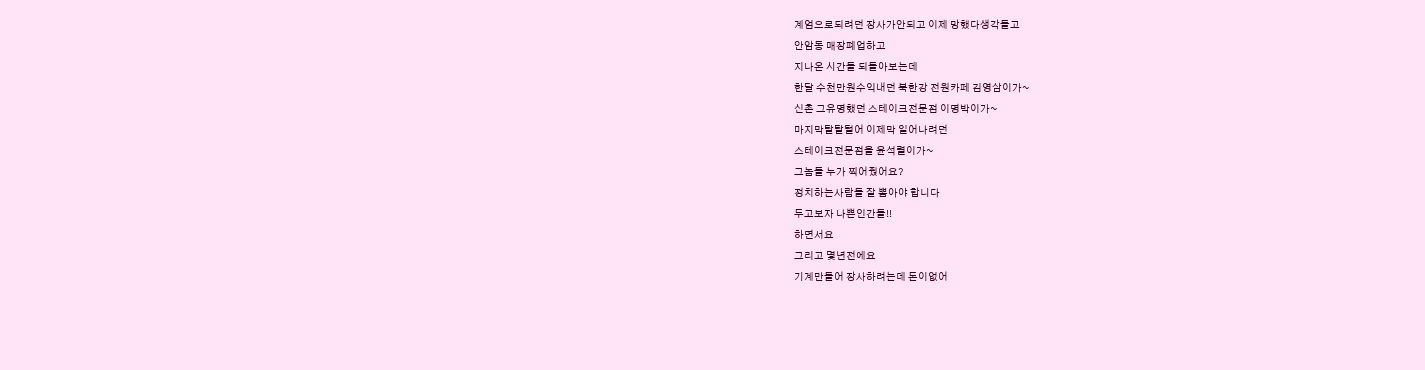계엄으로되려던 장사가안되고 이제 망했다생각들고
안암동 매장폐업하고
지나온 시간들 되돌아보는데
한달 수천만원수익내던 북한강 전원카페 김영삼이가~
신촌 그유명했던 스테이크전문점 이명박이가~
마지막탈탈털어 이제막 일어나려던
스테이크전문점을 윤석렬이가~
그놈들 누가 찍어줬어요?
정치하는사람들 잘 뽑아야 합니다
두고보자 나쁜인간들!!
하면서요
그리고 몇년전에요
기계만들어 장사하려는데 돈이없어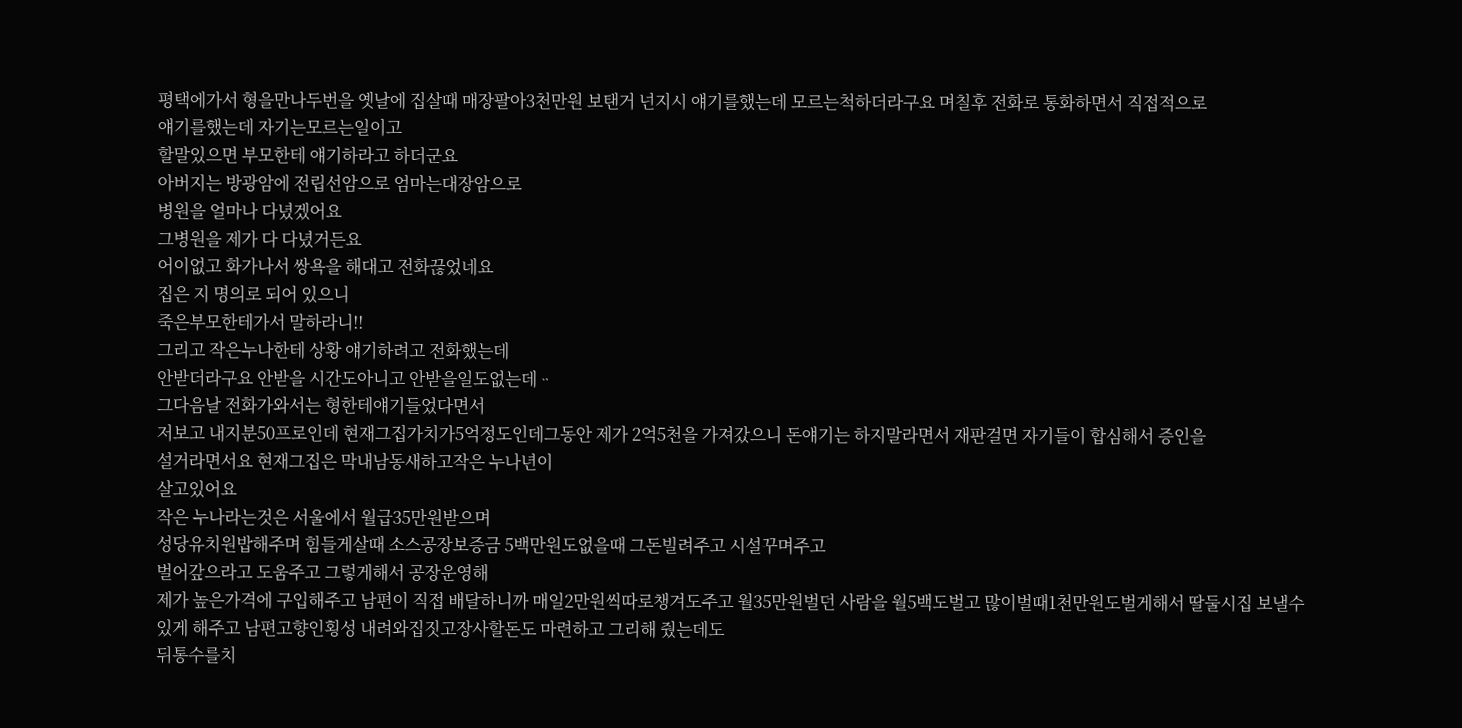평택에가서 형을만나두번을 옛날에 집살때 매장팔아3천만원 보탠거 넌지시 얘기를했는데 모르는척하더라구요 며칠후 전화로 통화하면서 직접적으로
얘기를했는데 자기는모르는일이고
할말있으면 부모한테 얘기하라고 하더군요
아버지는 방광암에 전립선암으로 엄마는대장암으로
병원을 얼마나 다녔겠어요
그병원을 제가 다 다녔거든요
어이없고 화가나서 쌍욕을 해대고 전화끊었네요
집은 지 명의로 되어 있으니
죽은부모한테가서 말하라니!!
그리고 작은누나한테 상황 얘기하려고 전화했는데
안받더라구요 안받을 시간도아니고 안받을일도없는데ᆢ
그다음날 전화가와서는 형한테얘기들었다면서
저보고 내지분50프로인데 현재그집가치가5억정도인데그동안 제가 2억5천을 가져갔으니 돈얘기는 하지말라면서 재판걸면 자기들이 합심해서 증인을
설거라면서요 현재그집은 막내남동새하고작은 누나년이
살고있어요
작은 누나라는것은 서울에서 월급35만원받으며
성당유치원밥해주며 힘들게살때 소스공장보증금 5백만원도없을때 그돈빌려주고 시설꾸며주고
벌어갚으라고 도움주고 그렇게해서 공장운영해
제가 높은가격에 구입해주고 남편이 직접 배달하니까 매일2만원씩따로챙겨도주고 월35만원벌던 사람을 월5백도벌고 많이벌때1천만원도벌게해서 딸둘시집 보낼수있게 해주고 남편고향인횡성 내려와집짓고장사할돈도 마련하고 그리해 줬는데도
뒤통수를치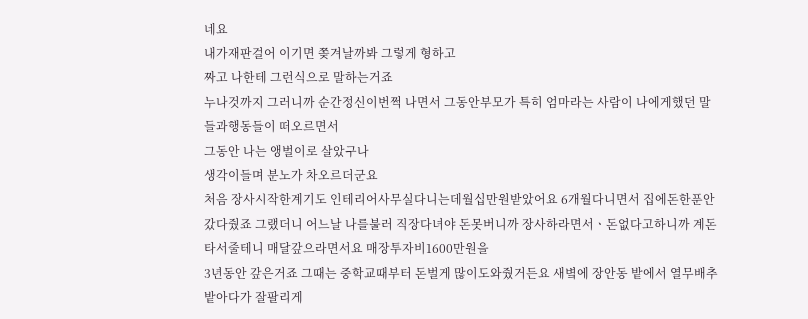네요
내가재판걸어 이기면 쫒겨날까봐 그렇게 형하고
짜고 나한테 그런식으로 말하는거죠
누나것까지 그러니까 순간정신이번쩍 나면서 그동안부모가 특히 엄마라는 사람이 나에게했던 말들과행동들이 떠오르면서
그동안 나는 앵벌이로 살았구나
생각이들며 분노가 차오르더군요
처음 장사시작한계기도 인테리어사무실다니는데월십만원받았어요 6개월다니면서 집에돈한푼안갔다줬죠 그랬더니 어느날 나를불러 직장다녀야 돈못버니까 장사하라면서ㆍ돈없다고하니까 계돈타서줄테니 매달갚으라면서요 매장투자비1600만원을
3년동안 갚은거죠 그때는 중학교때부터 돈벌게 많이도와줬거든요 새볔에 장안동 밭에서 열무배추밭아다가 잘팔리게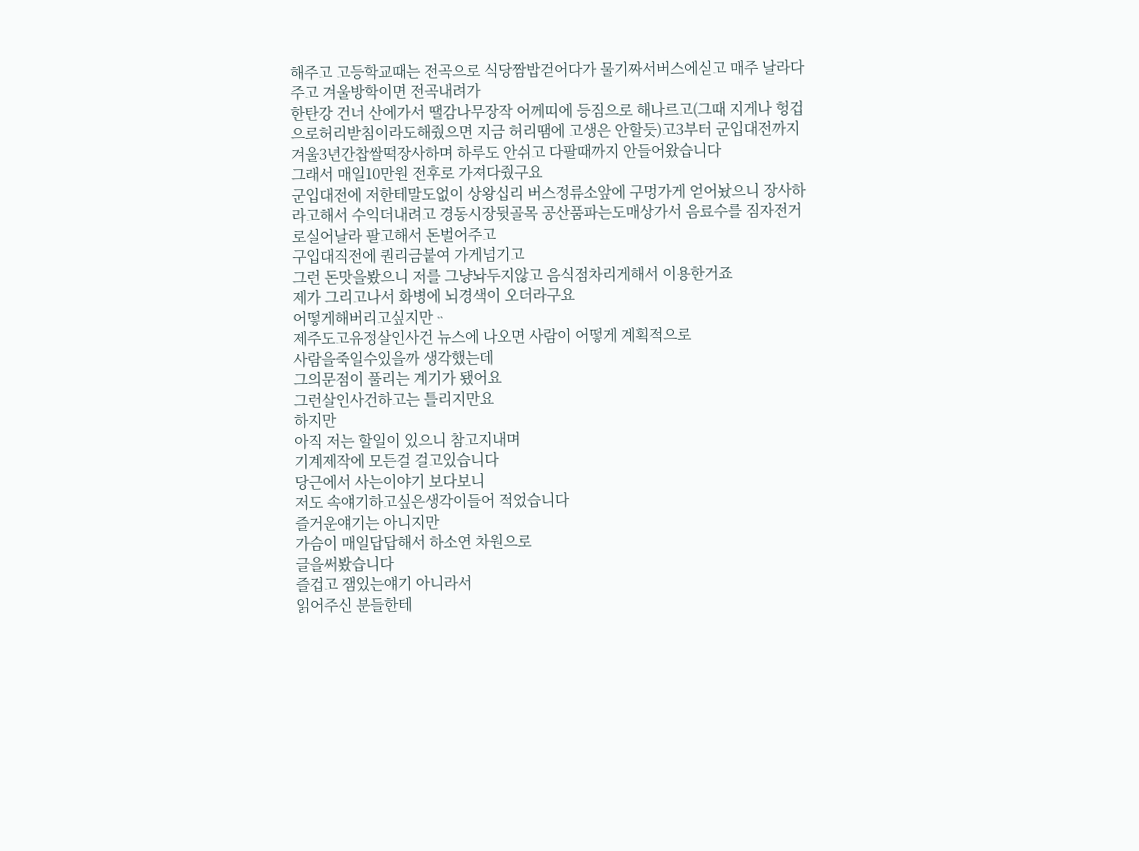해주고 고등학교때는 전곡으로 식당짬밥걷어다가 물기짜서버스에싣고 매주 날라다주고 겨울방학이면 전곡내려가
한탄강 건너 산에가서 땔감나무장작 어께띠에 등짐으로 해나르고(그때 지게나 헝겁으로허리받침이라도해줬으면 지금 허리땜에 고생은 안할듯)고3부터 군입대전까지겨울3년간찹쌀떡장사하며 하루도 안쉬고 다팔때까지 안들어왔습니다
그래서 매일10만원 전후로 가져다줬구요
군입대전에 저한테말도없이 상왕십리 버스정류소앞에 구멍가게 얻어놨으니 장사하라고해서 수익더내려고 경동시장뒷골목 공산품파는도매상가서 음료수를 짐자전거로실어날라 팔고해서 돈벌어주고
구입대직전에 퀀리금붙여 가게넘기고
그런 돈맛을봤으니 저를 그냥놔두지않고 음식점차리게해서 이용한거죠
제가 그리고나서 화병에 뇌경색이 오더라구요
어떻게해버리고싶지만ᆢ
제주도고유정살인사건 뉴스에 나오면 사람이 어떻게 계획적으로
사람을죽일수있을까 생각했는데
그의문점이 풀리는 계기가 됐어요
그런살인사건하고는 틀리지만요
하지만
아직 저는 할일이 있으니 참고지내며
기계제작에 모든걸 걸고있습니다
당근에서 사는이야기 보다보니
저도 속얘기하고싶은생각이들어 적었습니다
즐거운얘기는 아니지만
가슴이 매일답답해서 하소연 차원으로
글을써봤습니다
즐겁고 잼있는얘기 아니라서
읽어주신 분들한테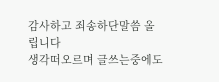감사하고 죄송하단말씀 올립니다
생각떠오르며 글쓰는중에도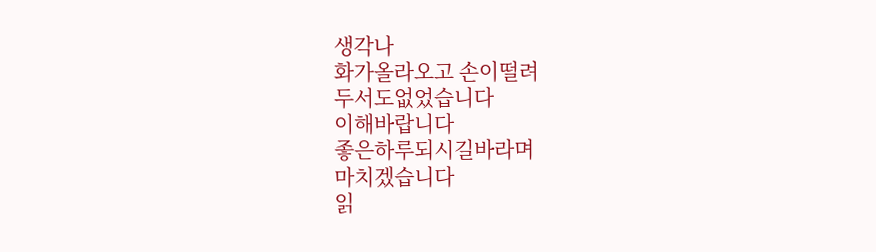생각나
화가올라오고 손이떨려
두서도없었습니다
이해바랍니다
좋은하루되시길바라며
마치겠습니다
읽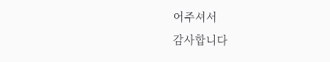어주셔서
감사합니다